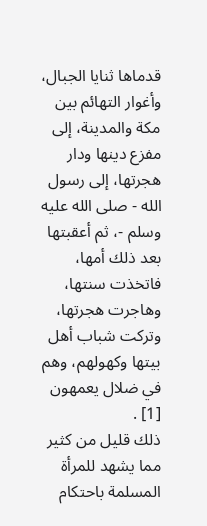قدماها ثنايا الجبال، وأغوار التهائم بين مكة والمدينة، إلى مفزع دينها ودار هجرتها، إلى رسول الله - صلى الله عليه وسلم -، ثم أعقبتها بعد ذلك أمها، فاتخذت سنتها، وهاجرت هجرتها، وتركت شباب أهل بيتها وكهولهم، وهم في ضلال يعمهون [1] .
ذلك قليل من كثير مما يشهد للمرأة المسلمة باحتكام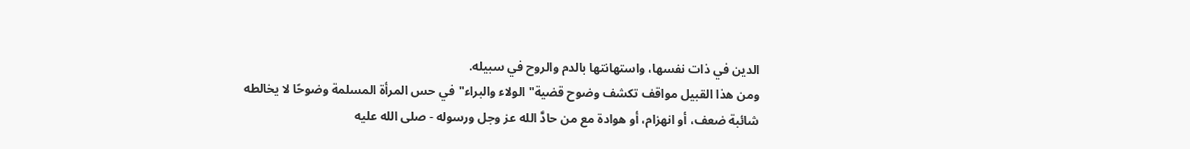الدين في ذات نفسها، واستهانتها بالدم والروح في سبيله.
ومن هذا القبيل مواقف تكشف وضوح قضية"الولاء والبراء"في حس المرأة المسلمة وضوحًا لا يخالطه شائبة ضعف، أو انهزام، أو هوادة مع من حادَّ الله عز وجل ورسوله - صلى الله عليه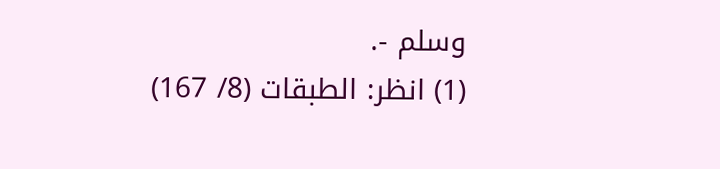وسلم -.
(1) انظر: الطبقات (8/ 167)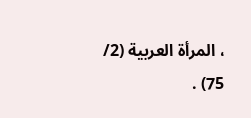، المرأة العربية (2/ 75) .